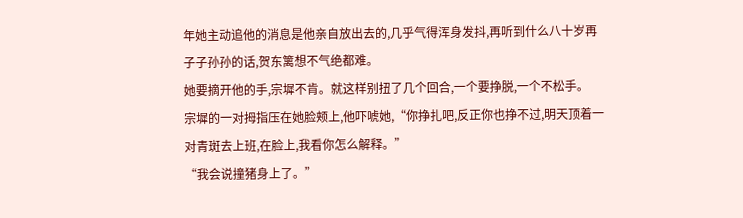年她主动追他的消息是他亲自放出去的,几乎气得浑身发抖,再听到什么八十岁再子子孙孙的话,贺东篱想不气绝都难。
她要摘开他的手,宗墀不肯。就这样别扭了几个回合,一个要挣脱,一个不松手。
宗墀的一对拇指压在她脸颊上,他吓唬她,“你挣扎吧,反正你也挣不过,明天顶着一对青斑去上班,在脸上,我看你怎么解释。”
“我会说撞猪身上了。”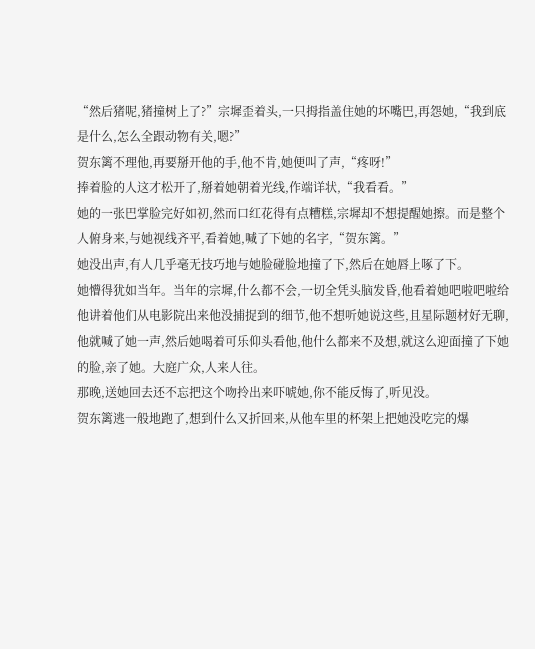“然后猪呢,猪撞树上了?”宗墀歪着头,一只拇指盖住她的坏嘴巴,再怨她,“我到底是什么,怎么全跟动物有关,嗯?”
贺东篱不理他,再要掰开他的手,他不肯,她便叫了声,“疼呀!”
捧着脸的人这才松开了,掰着她朝着光线,作端详状,“我看看。”
她的一张巴掌脸完好如初,然而口红花得有点糟糕,宗墀却不想提醒她擦。而是整个人俯身来,与她视线齐平,看着她,喊了下她的名字,“贺东篱。”
她没出声,有人几乎毫无技巧地与她脸碰脸地撞了下,然后在她唇上啄了下。
她懵得犹如当年。当年的宗墀,什么都不会,一切全凭头脑发昏,他看着她吧啦吧啦给他讲着他们从电影院出来他没捕捉到的细节,他不想听她说这些,且星际题材好无聊,他就喊了她一声,然后她喝着可乐仰头看他,他什么都来不及想,就这么迎面撞了下她的脸,亲了她。大庭广众,人来人往。
那晚,送她回去还不忘把这个吻拎出来吓唬她,你不能反悔了,听见没。
贺东篱逃一般地跑了,想到什么又折回来,从他车里的杯架上把她没吃完的爆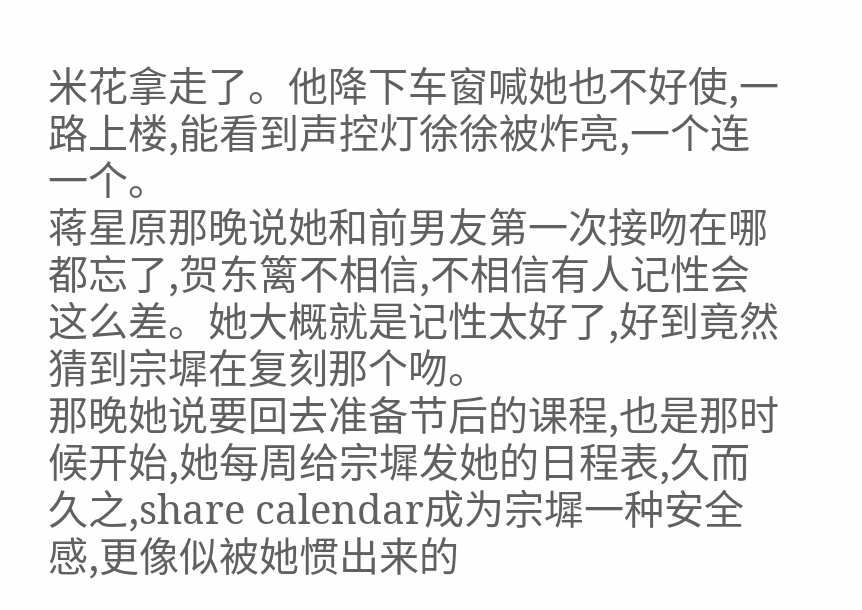米花拿走了。他降下车窗喊她也不好使,一路上楼,能看到声控灯徐徐被炸亮,一个连一个。
蒋星原那晚说她和前男友第一次接吻在哪都忘了,贺东篱不相信,不相信有人记性会这么差。她大概就是记性太好了,好到竟然猜到宗墀在复刻那个吻。
那晚她说要回去准备节后的课程,也是那时候开始,她每周给宗墀发她的日程表,久而久之,share calendar成为宗墀一种安全感,更像似被她惯出来的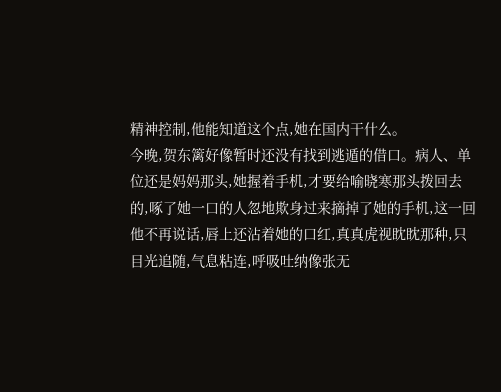精神控制,他能知道这个点,她在国内干什么。
今晚,贺东篱好像暂时还没有找到逃遁的借口。病人、单位还是妈妈那头,她握着手机,才要给喻晓寒那头拨回去的,啄了她一口的人忽地欺身过来摘掉了她的手机,这一回他不再说话,唇上还沾着她的口红,真真虎视眈眈那种,只目光追随,气息粘连,呼吸吐纳像张无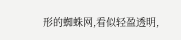形的蜘蛛网,看似轻盈透明,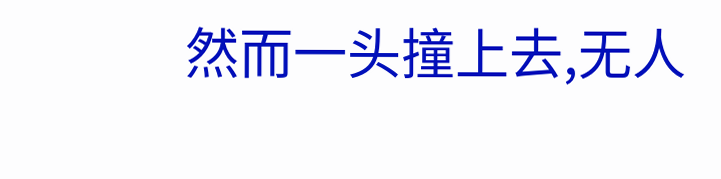然而一头撞上去,无人